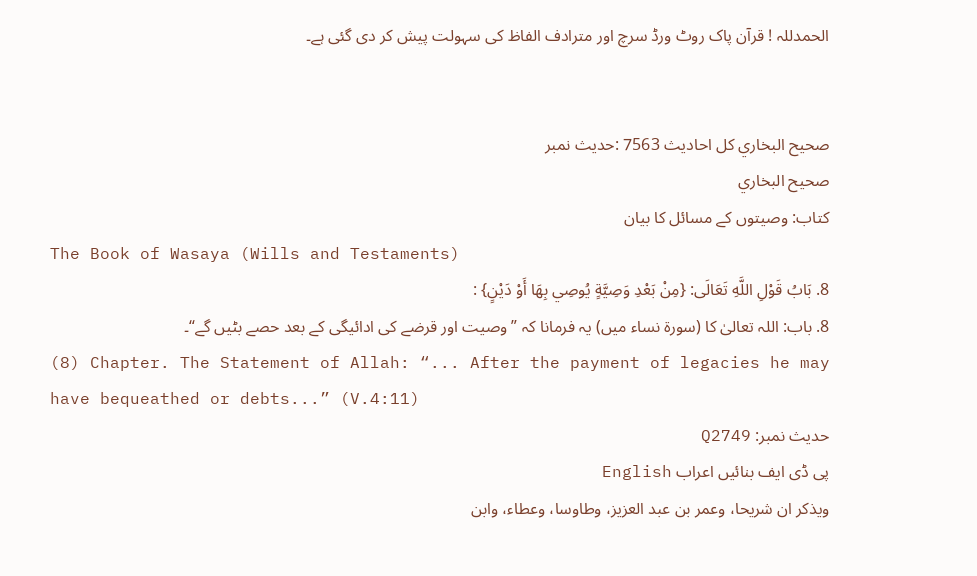الحمدللہ ! قرآن پاک روٹ ورڈ سرچ اور مترادف الفاظ کی سہولت پیش کر دی گئی ہے۔


صحيح البخاري کل احادیث 7563 :حدیث نمبر
صحيح البخاري
کتاب: وصیتوں کے مسائل کا بیان
The Book of Wasaya (Wills and Testaments)
8. بَابُ قَوْلِ اللَّهِ تَعَالَى: {مِنْ بَعْدِ وَصِيَّةٍ يُوصِي بِهَا أَوْ دَيْنٍ} :
8. باب: اللہ تعالیٰ کا (سورۃ نساء میں) یہ فرمانا کہ ”وصیت اور قرضے کی ادائیگی کے بعد حصے بٹیں گے“۔
(8) Chapter. The Statement of Allah: “... After the payment of legacies he may have bequeathed or debts...” (V.4:11)
حدیث نمبر: Q2749
پی ڈی ایف بنائیں اعراب English
ويذكر ان شريحا، وعمر بن عبد العزيز، وطاوسا، وعطاء، وابن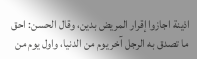اذينة اجازوا إقرار المريض بدين، وقال الحسن: احق ما تصدق به الرجل آخر يوم من الدنيا، واول يوم من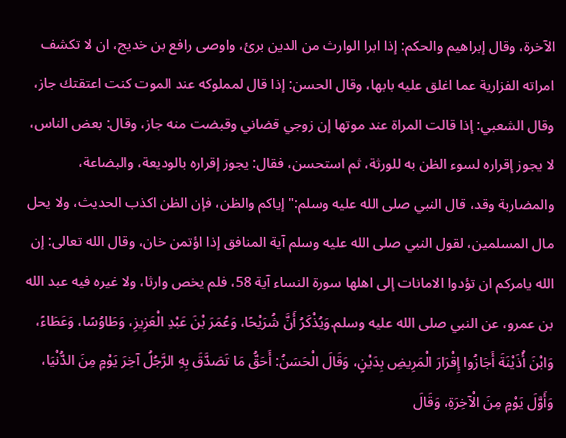الآخرة، وقال إبراهيم والحكم: إذا ابرا الوارث من الدين برئ، واوصى رافع بن خديج، ان لا تكشف امراته الفزارية عما اغلق عليه بابها، وقال الحسن: إذا قال لمملوكه عند الموت كنت اعتقتك جاز، وقال الشعبي: إذا قالت المراة عند موتها إن زوجي قضاني وقبضت منه جاز، وقال: بعض الناس، لا يجوز إقراره لسوء الظن به للورثة، ثم استحسن، فقال: يجوز إقراره بالوديعة، والبضاعة، والمضاربة وقد، قال النبي صلى الله عليه وسلم:" إياكم والظن، فإن الظن اكذب الحديث، ولا يحل مال المسلمين، لقول النبي صلى الله عليه وسلم آية المنافق إذا اؤتمن خان، وقال الله تعالى: إن الله يامركم ان تؤدوا الامانات إلى اهلها سورة النساء آية 58، فلم يخص وارثا، ولا غيره فيه عبد الله بن عمرو، عن النبي صلى الله عليه وسلم.وَيُذْكَرُ أَنَّ شُرَيْحًا، وَعُمَرَ بْنَ عَبْدِ الْعَزِيزِ، وَطَاوُسًا، وَعَطَاءً، وَابْنَ أُذَيْنَةَ أَجَازُوا إِقْرَارَ الْمَرِيضِ بِدَيْنٍ، وَقَالَ الْحَسَنُ: أَحَقُّ مَا تَصَدَّقَ بِهِ الرَّجُلُ آخِرَ يَوْمٍ مِنَ الدُّنْيَا، وَأَوَّلَ يَوْمٍ مِنَ الْآخِرَةِ، وَقَالَ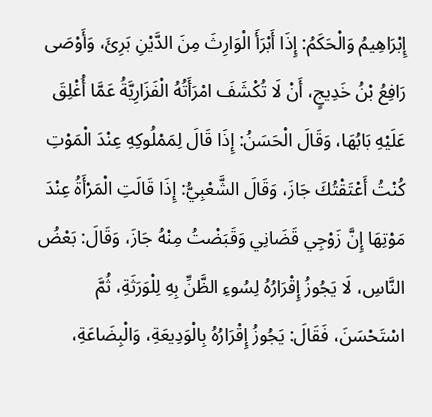إِبْرَاهِيمُ وَالْحَكَمُ: إِذَا أَبْرَأَ الْوَارِثَ مِنَ الدَّيْنِ بَرِئَ، وَأَوْصَى رَافِعُ بْنُ خَدِيجٍ، أَنْ لَا تُكْشَفَ امْرَأَتُهُ الْفَزَارِيَّةُ عَمَّا أُغْلِقَ عَلَيْهِ بَابُهَا، وَقَالَ الْحَسَنُ: إِذَا قَالَ لِمَمْلُوكِهِ عِنْدَ الْمَوْتِ كُنْتُ أَعْتَقْتُكَ جَازَ، وَقَالَ الشَّعْبِيُّ: إِذَا قَالَتِ الْمَرْأَةُ عِنْدَ مَوْتِهَا إِنَّ زَوْجِي قَضَانِي وَقَبَضْتُ مِنْهُ جَازَ، وَقَالَ: بَعْضُ النَّاسِ، لَا يَجُوزُ إِقْرَارُهُ لِسُوءِ الظَّنِّ بِهِ لِلْوَرَثَةِ، ثُمَّ اسْتَحْسَنَ، فَقَالَ: يَجُوزُ إِقْرَارُهُ بِالْوَدِيعَةِ، وَالْبِضَاعَةِ،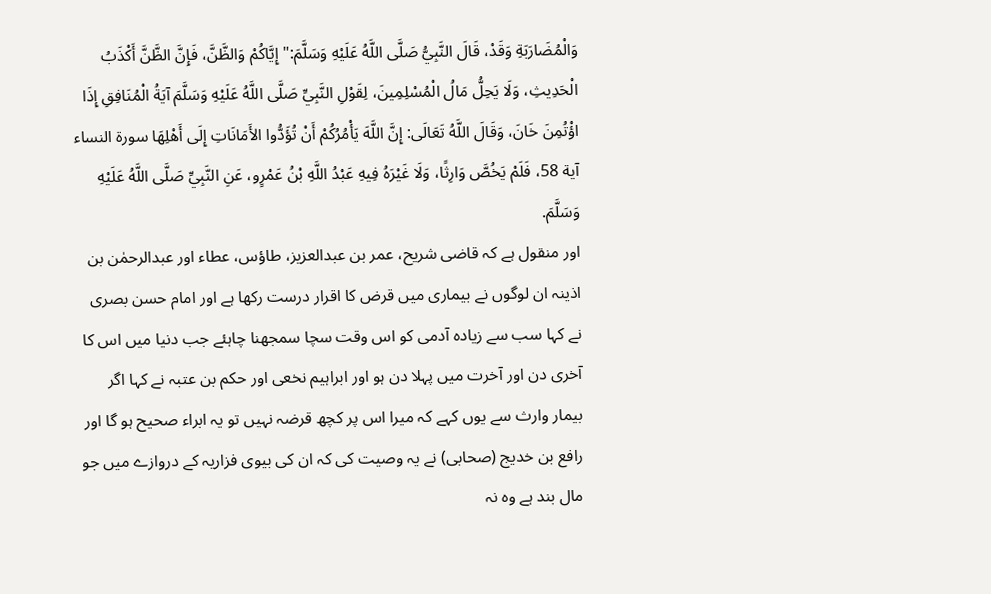وَالْمُضَارَبَةِ وَقَدْ، قَالَ النَّبِيُّ صَلَّى اللَّهُ عَلَيْهِ وَسَلَّمَ:" إِيَّاكُمْ وَالظَّنَّ، فَإِنَّ الظَّنَّ أَكْذَبُ الْحَدِيثِ، وَلَا يَحِلُّ مَالُ الْمُسْلِمِينَ، لِقَوْلِ النَّبِيِّ صَلَّى اللَّهُ عَلَيْهِ وَسَلَّمَ آيَةُ الْمُنَافِقِ إِذَا اؤْتُمِنَ خَانَ، وَقَالَ اللَّهُ تَعَالَى: إِنَّ اللَّهَ يَأْمُرُكُمْ أَنْ تُؤَدُّوا الأَمَانَاتِ إِلَى أَهْلِهَا سورة النساء آية 58، فَلَمْ يَخُصَّ وَارِثًا، وَلَا غَيْرَهُ فِيهِ عَبْدُ اللَّهِ بْنُ عَمْرٍو، عَنِ النَّبِيِّ صَلَّى اللَّهُ عَلَيْهِ وَسَلَّمَ.
اور منقول ہے کہ قاضی شریح، عمر بن عبدالعزیز، طاؤس، عطاء اور عبدالرحمٰن بن اذینہ ان لوگوں نے بیماری میں قرض کا اقرار درست رکھا ہے اور امام حسن بصری نے کہا سب سے زیادہ آدمی کو اس وقت سچا سمجھنا چاہئے جب دنیا میں اس کا آخری دن اور آخرت میں پہلا دن ہو اور ابراہیم نخعی اور حکم بن عتبہ نے کہا اگر بیمار وارث سے یوں کہے کہ میرا اس پر کچھ قرضہ نہیں تو یہ ابراء صحیح ہو گا اور رافع بن خدیج (صحابی) نے یہ وصیت کی کہ ان کی بیوی فزاریہ کے دروازے میں جو مال بند ہے وہ نہ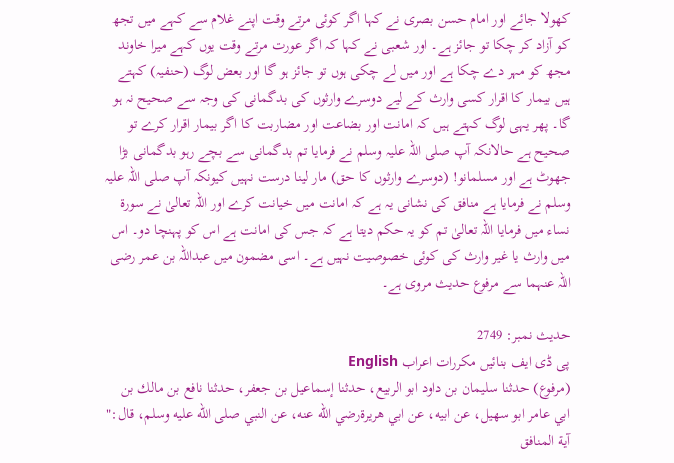کھولا جائے اور امام حسن بصری نے کہا اگر کوئی مرتے وقت اپنے غلام سے کہے میں تجھ کو آزاد کر چکا تو جائز ہے۔ اور شعبی نے کہا کہ اگر عورت مرتے وقت یوں کہے میرا خاوند مجھ کو مہر دے چکا ہے اور میں لے چکی ہوں تو جائز ہو گا اور بعض لوگ (حنفیہ) کہتے ہیں بیمار کا اقرار کسی وارث کے لیے دوسرے وارثوں کی بدگمانی کی وجہ سے صحیح نہ ہو گا۔ پھر یہی لوگ کہتے ہیں کہ امانت اور بضاعت اور مضاربت کا اگر بیمار اقرار کرے تو صحیح ہے حالانکہ آپ صلی اللہ علیہ وسلم نے فرمایا تم بدگمانی سے بچے رہو بدگمانی بڑا جھوٹ ہے اور مسلمانو! (دوسرے وارثوں کا حق) مار لینا درست نہیں کیونکہ آپ صلی اللہ علیہ وسلم نے فرمایا ہے منافق کی نشانی یہ ہے کہ امانت میں خیانت کرے اور اللہ تعالیٰ نے سورۃ نساء میں فرمایا اللہ تعالیٰ تم کو یہ حکم دیتا ہے کہ جس کی امانت ہے اس کو پہنچا دو۔ اس میں وارث یا غیر وارث کی کوئی خصوصیت نہیں ہے۔ اسی مضمون میں عبداللہ بن عمر رضی اللہ عنہما سے مرفوع حدیث مروی ہے۔

حدیث نمبر: 2749
پی ڈی ایف بنائیں مکررات اعراب English
(مرفوع) حدثنا سليمان بن داود ابو الربيع، حدثنا إسماعيل بن جعفر، حدثنا نافع بن مالك بن ابي عامر ابو سهيل، عن ابيه، عن ابي هريرةرضي الله عنه، عن النبي صلى الله عليه وسلم، قال:" آية المنافق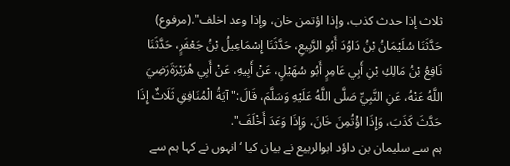ثلاث إذا حدث كذب، وإذا اؤتمن خان، وإذا وعد اخلف".(مرفوع) حَدَّثَنَا سُلَيْمَانُ بْنُ دَاوُدَ أَبُو الرَّبِيعِ، حَدَّثَنَا إِسْمَاعِيلُ بْنُ جَعْفَرٍ، حَدَّثَنَا نَافِعُ بْنُ مَالِكِ بْنِ أَبِي عَامِرٍ أَبُو سُهَيْلٍ، عَنْ أَبِيهِ، عَنْ أَبِي هُرَيْرَةَرَضِيَ اللَّهُ عَنْهُ، عَنِ النَّبِيِّ صَلَّى اللَّهُ عَلَيْهِ وَسَلَّمَ، قَالَ:" آيَةُ الْمُنَافِقِ ثَلَاثٌ إِذَا حَدَّثَ كَذَبَ، وَإِذَا اؤْتُمِنَ خَانَ، وَإِذَا وَعَدَ أَخْلَفَ".
ہم سے سلیمان بن داؤد ابوالربیع نے بیان کیا ‘ انہوں نے کہا ہم سے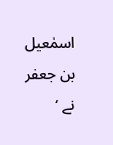اسمٰعیل بن جعفر نے ‘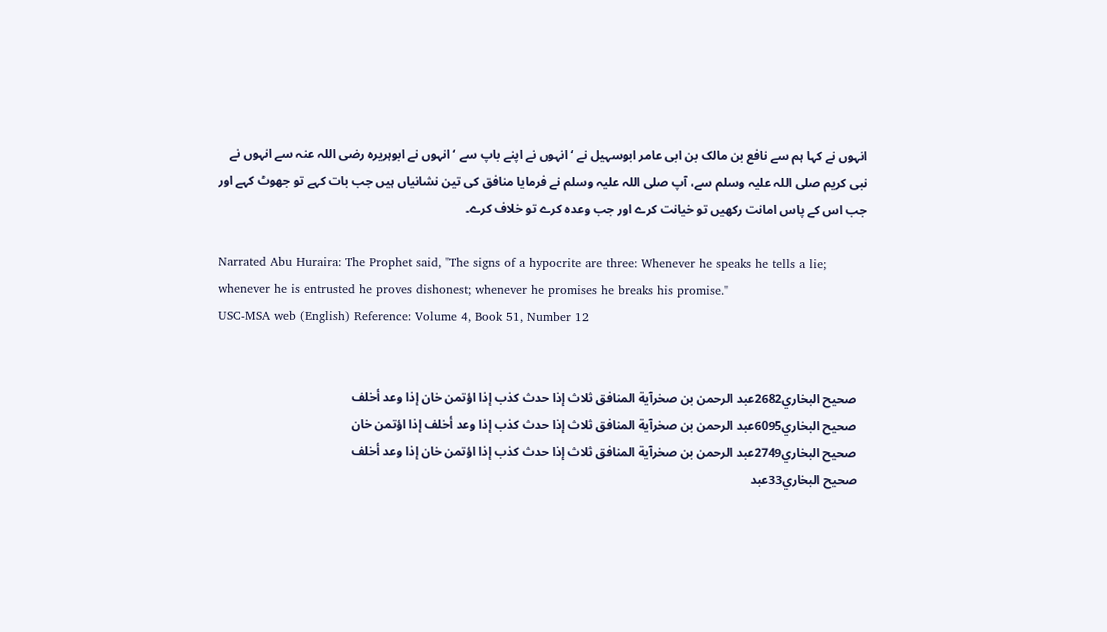انہوں نے کہا ہم سے نافع بن مالک بن ابی عامر ابوسہیل نے ‘ انہوں نے اپنے باپ سے ‘ انہوں نے ابوہریرہ رضی اللہ عنہ سے انہوں نے نبی کریم صلی اللہ علیہ وسلم سے، آپ صلی اللہ علیہ وسلم نے فرمایا منافق کی تین نشانیاں ہیں جب بات کہے تو جھوٹ کہے اور جب اس کے پاس امانت رکھیں تو خیانت کرے اور جب وعدہ کرے تو خلاف کرے۔

Narrated Abu Huraira: The Prophet said, "The signs of a hypocrite are three: Whenever he speaks he tells a lie; whenever he is entrusted he proves dishonest; whenever he promises he breaks his promise."
USC-MSA web (English) Reference: Volume 4, Book 51, Number 12


   صحيح البخاري2682عبد الرحمن بن صخرآية المنافق ثلاث إذا حدث كذب إذا اؤتمن خان إذا وعد أخلف
   صحيح البخاري6095عبد الرحمن بن صخرآية المنافق ثلاث إذا حدث كذب إذا وعد أخلف إذا اؤتمن خان
   صحيح البخاري2749عبد الرحمن بن صخرآية المنافق ثلاث إذا حدث كذب إذا اؤتمن خان إذا وعد أخلف
   صحيح البخاري33عبد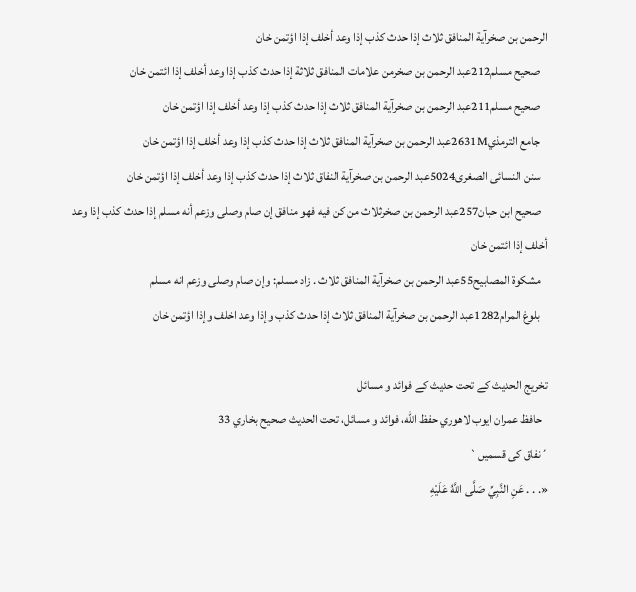الرحمن بن صخرآية المنافق ثلاث إذا حدث كذب إذا وعد أخلف إذا اؤتمن خان
   صحيح مسلم212عبد الرحمن بن صخرمن علامات المنافق ثلاثة إذا حدث كذب إذا وعد أخلف إذا ائتمن خان
   صحيح مسلم211عبد الرحمن بن صخرآية المنافق ثلاث إذا حدث كذب إذا وعد أخلف إذا اؤتمن خان
   جامع الترمذي2631Mعبد الرحمن بن صخرآية المنافق ثلاث إذا حدث كذب إذا وعد أخلف إذا اؤتمن خان
   سنن النسائى الصغرى5024عبد الرحمن بن صخرآية النفاق ثلاث إذا حدث كذب إذا وعد أخلف إذا اؤتمن خان
   صحيح ابن حبان257عبد الرحمن بن صخرثلاث من كن فيه فهو منافق إن صام وصلى وزعم أنه مسلم إذا حدث كذب إذا وعد أخلف إذا ائتمن خان
   مشكوة المصابيح55عبد الرحمن بن صخرآية المنافق ثلاث . زاد مسلم: وإن صام وصلى وزعم انه مسلم
   بلوغ المرام1282عبد الرحمن بن صخرآية المنافق ثلاث إذا حدث كذب وإذا وعد اخلف وإذا اؤتمن خان

تخریج الحدیث کے تحت حدیث کے فوائد و مسائل
  حافظ عمران ايوب لاهوري حفظ الله، فوائد و مسائل، تحت الحديث صحيح بخاري 33
´نفاق کی قسمیں`
«. . . عَنِ النَّبِيِّ صَلَّى اللَّهُ عَلَيْهِ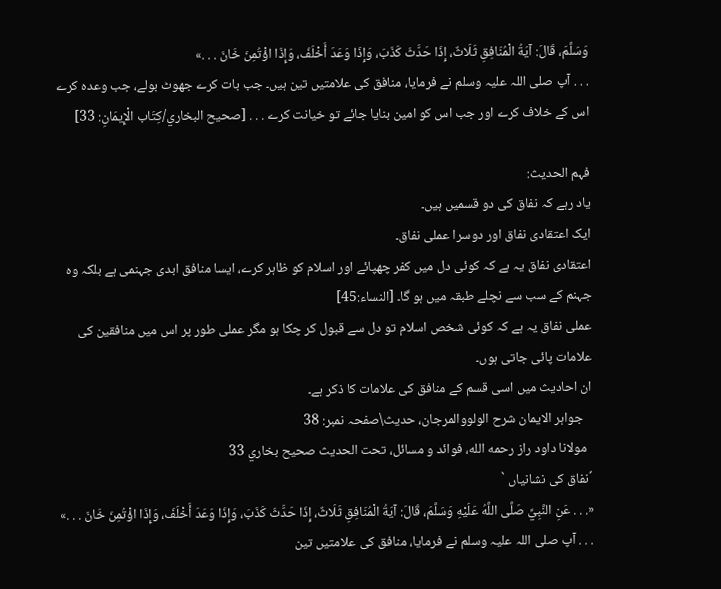وَسَلَّمَ، قَالَ: آيَةُ الْمُنَافِقِ ثَلَاثٌ، إِذَا حَدَّثَ كَذَبَ، وَإِذَا وَعَدَ أَخْلَفَ، وَإِذَا اؤْتُمِنَ خَانَ . . .»
. . . آپ صلی اللہ علیہ وسلم نے فرمایا، منافق کی علامتیں تین ہیں۔ جب بات کرے جھوٹ بولے، جب وعدہ کرے اس کے خلاف کرے اور جب اس کو امین بنایا جائے تو خیانت کرے . . . [صحيح البخاري/كِتَاب الْإِيمَانِ: 33]

فہم الحديث:
یاد رہے کہ نفاق کی دو قسمیں ہیں۔
ایک اعتقادی نفاق اور دوسرا عملی نفاق۔
اعتقادی نفاق یہ ہے کہ کوئی دل میں کفر چھپائے اور اسلام کو ظاہر کرے، ایسا منافق ابدی جہنمی ہے بلکہ وہ جہنم کے سب سے نچلے طبقہ میں ہو گا۔ [النساء:45]
عملی نفاق یہ ہے کہ کوئی شخص اسلام تو دل سے قبول کر چکا ہو مگر عملی طور پر اس میں منافقین کی علامات پائی جاتی ہوں۔
ان احادیث میں اسی قسم کے منافق کی علامات کا ذکر ہے۔
   جواہر الایمان شرح الولووالمرجان، حدیث\صفحہ نمبر: 38
  مولانا داود راز رحمه الله، فوائد و مسائل، تحت الحديث صحيح بخاري 33
´نفاق کی نشانیاں `
«. . . عَنِ النَّبِيِّ صَلَّى اللَّهُ عَلَيْهِ وَسَلَّمَ، قَالَ: آيَةُ الْمُنَافِقِ ثَلَاثٌ، إِذَا حَدَّثَ كَذَبَ، وَإِذَا وَعَدَ أَخْلَفَ، وَإِذَا اؤْتُمِنَ خَانَ . . .»
. . . آپ صلی اللہ علیہ وسلم نے فرمایا، منافق کی علامتیں تین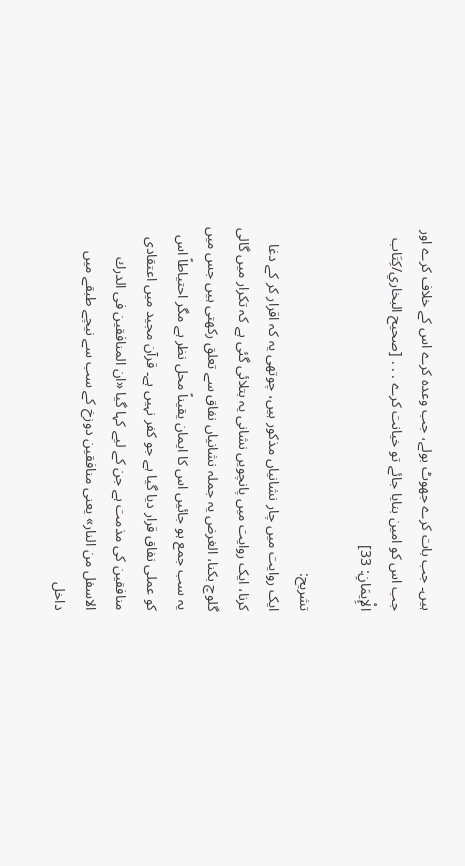ہیں۔ جب بات کرے جھوٹ بولے، جب وعدہ کرے اس کے خلاف کرے اور جب اس کو امین بنایا جائے تو خیانت کرے . . . [صحيح البخاري/كِتَاب الْإِيمَانِ: 33]

تشریح:
ایک روایت میں چار نشانیاں مذکور ہیں، چوتھی یہ کہ اقرار کر کے دغا کرنا، ایک روایت میں پانچویں نشانی یہ بتلائی گئی ہے کہ تکرار میں گالی گلوچ بکنا، الغرض یہ جملہ نشانیاں نفاق سے تعلق رکھتی ہیں جس میں یہ سب جمع ہو جائیں اس کا ایمان یقیناً محل نظر ہے مگر احتیاطاً اس کو عملی نفاق قرار دیا گیا ہے جو کفر نہیں ہے۔ قرآن مجید میں اعتقادی منافقین کی مذمت ہے جن کے لیے کہا گیا «ان المنافقين فى الدرك الاسفل من النار» یعنی منافقین دوزخ کے سب سے نیچے طبقے میں داخل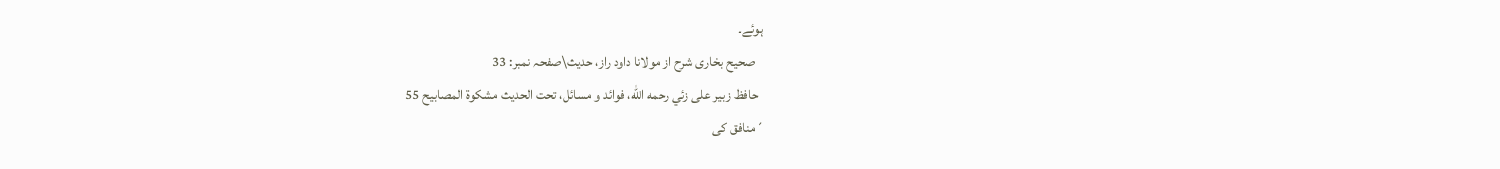ہوئے۔
   صحیح بخاری شرح از مولانا داود راز، حدیث\صفحہ نمبر: 33
  حافظ زبير على زئي رحمه الله، فوائد و مسائل، تحت الحديث مشكوة المصابيح 55
´منافق کی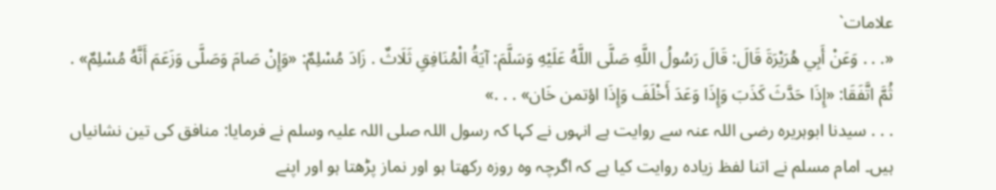علامات`
«. . . وَعَنْ أَبِي هُرَيْرَةَ قَالَ: قَالَ رَسُولُ اللَّهِ صَلَّى اللَّهُ عَلَيْهِ وَسَلَّمَ: آيَةُ الْمُنَافِقِ ثَلَاثٌ . زَادَ مُسْلِمٌ: «وَإِنْ صَامَ وَصَلَّى وَزَعَمَ أَنَّهُ مُسْلِمٌ» . ثُمَّ اتَّفَقَا: «إِذَا حَدَّثَ كَذَبَ وَإِذَا وَعَدَ أَخْلَفَ وَإِذَا اؤتمن خَان» . . .»
. . . سیدنا ابوہریرہ رضی اللہ عنہ سے روایت ہے انہوں نے کہا کہ رسول اللہ صلی اللہ علیہ وسلم نے فرمایا: منافق کی تین نشانیاں ہیں۔ امام مسلم نے اتنا لفظ زیادہ روایت کیا ہے کہ اگرچہ وہ روزہ رکھتا ہو اور نماز پڑھتا ہو اور اپنے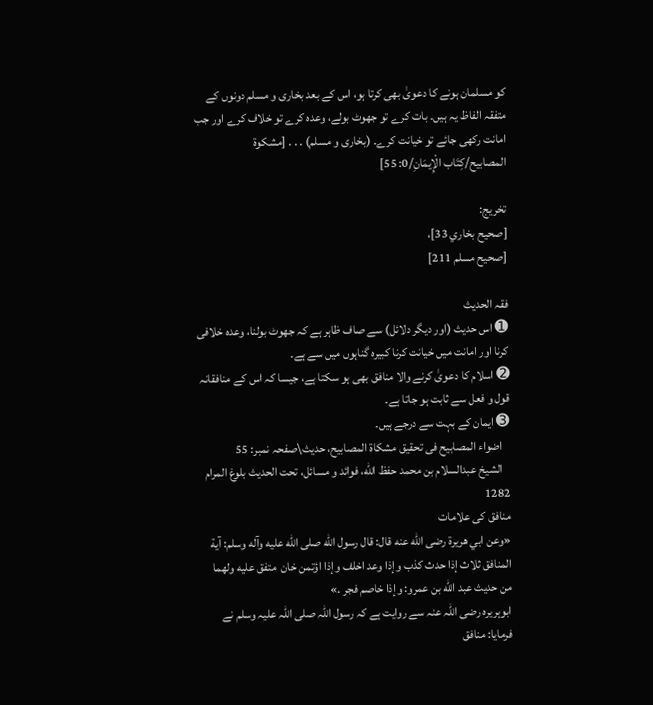کو مسلمان ہونے کا دعویٰ بھی کرتا ہو، اس کے بعد بخاری و مسلم دونوں کے متفقہ الفاظ یہ ہیں۔ بات کرے تو جھوٹ بولے، وعدہ کرے تو خلاف کرے اور جب امانت رکھی جائے تو خیانت کرے۔ (بخاری و مسلم) . . . [مشكوة المصابيح/كِتَاب الْإِيمَانِ/0: 55]

تخریج:
[صحيح بخاري 33]،
[صحيح مسلم 211]

فقہ الحدیث
➊ اس حدیث (اور دیگر دلائل) سے صاف ظاہر ہے کہ جھوٹ بولنا، وعدہ خلافی کرنا اور امانت میں خیانت کرنا کبیرہ گناہوں میں سے ہے۔
➋ اسلام کا دعویٰ کرنے والا منافق بھی ہو سکتا ہے، جیسا کہ اس کے منافقانہ قول و فعل سے ثابت ہو جاتا ہے۔
➌ ایمان کے بہت سے درجے ہیں۔
   اضواء المصابیح فی تحقیق مشکاۃ المصابیح، حدیث\صفحہ نمبر: 55
   الشيخ عبدالسلام بن محمد حفظ الله، فوائد و مسائل، تحت الحديث بلوغ المرام 1282
منافق کی علامات
«وعن ابي هريرة رضى الله عنه قال: قال رسول الله صلى الله عليه وآله وسلم: آية المنافق ثلاث إذا حدث كذب وإذا وعد اخلف وإذا اؤتمن خان  متفق عليه ولهما من حديث عبد الله بن عمرو: وإذا خاصم فجر .»
ابوہریرہ رضی اللہ عنہ سے روایت ہے کہ رسول اللہ صلی اللہ علیہ وسلم نے فرمایا: منافق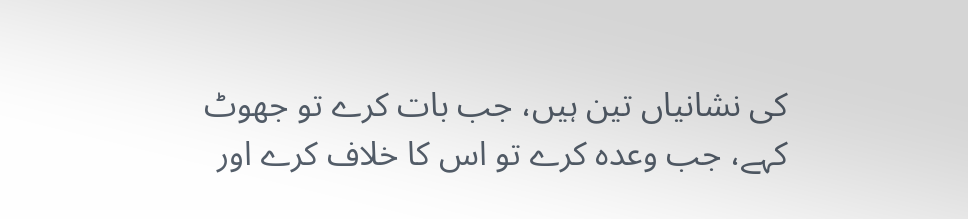کی نشانیاں تین ہیں، جب بات کرے تو جھوٹ کہے، جب وعدہ کرے تو اس کا خلاف کرے اور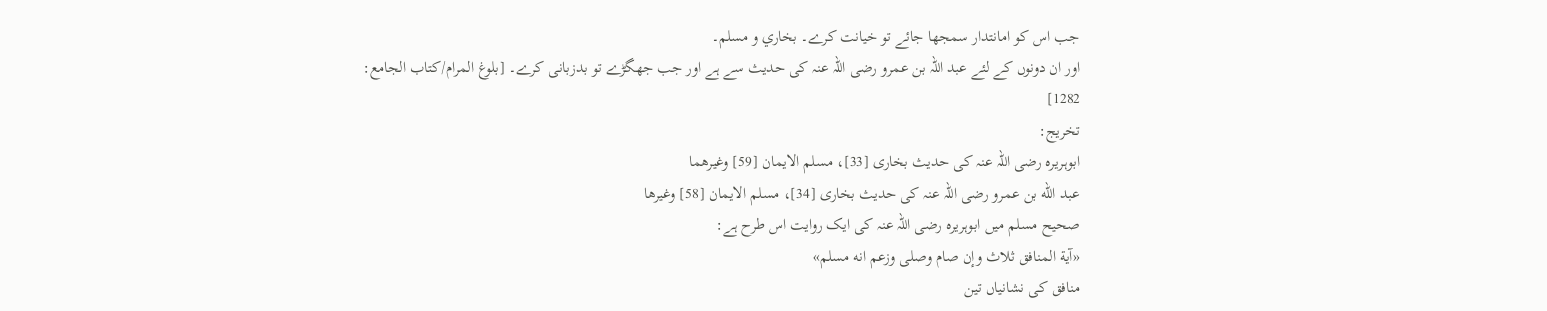جب اس کو امانتدار سمجھا جائے تو خیانت کرے۔ بخاري و مسلم۔
اور ان دونوں کے لئے عبد اللہ بن عمرو رضی اللہ عنہ کی حدیث سے ہے اور جب جھگڑے تو بدزبانی کرے۔ [بلوغ المرام/كتاب الجامع: 1282]
تخريج:
ابوہریرہ رضی اللہ عنہ کی حدیث بخاری [33]، مسلم الایمان [59] وغيرهما
عبد الله بن عمرو رضی اللہ عنہ کی حدیث بخاری [34]، مسلم الایمان [58] وغیرھا
صحیح مسلم میں ابوہریرہ رضی اللہ عنہ کی ایک روایت اس طرح ہے:
«آية المنافق ثلاث وإن صام وصلى وزعم انه مسلم»
منافق کی نشانیاں تین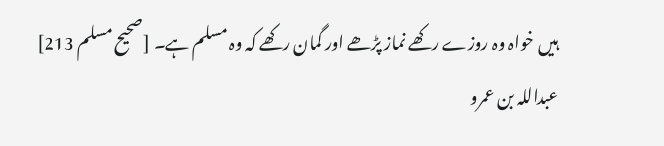ہیں خواہ وہ روزے رکھے نماز پڑھے اور گمان رکھے کہ وہ مسلم ہے۔ [صحيح مسلم 213]
عبداللہ بن عمرو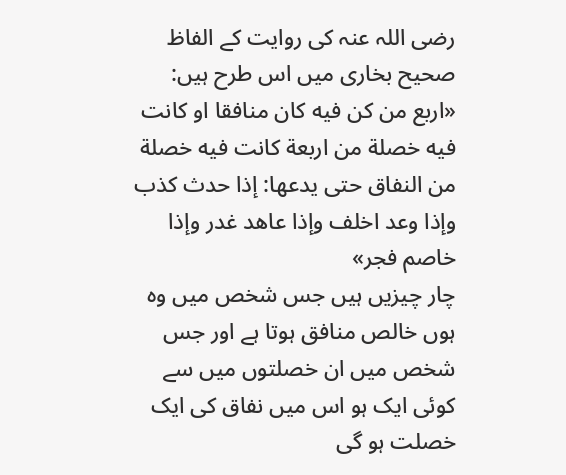رضی اللہ عنہ کی روایت کے الفاظ صحیح بخاری میں اس طرح ہیں:
«اربع من كن فيه كان منافقا او كانت فيه خصلة من اربعة كانت فيه خصلة من النفاق حتى يدعها: إذا حدث كذب وإذا وعد اخلف وإذا عاهد غدر وإذا خاصم فجر»
چار چیزیں ہیں جس شخص میں وہ ہوں خالص منافق ہوتا ہے اور جس شخص میں ان خصلتوں میں سے کوئی ایک ہو اس میں نفاق کی ایک خصلت ہو گی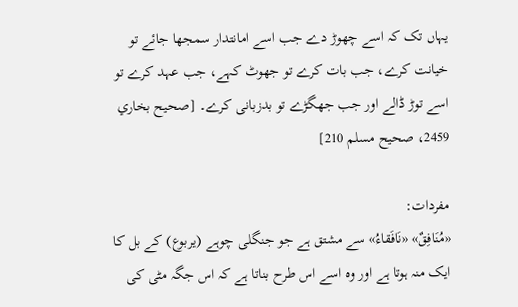یہاں تک کہ اسے چھوڑ دے جب اسے امانتدار سمجھا جائے تو خیانت کرے، جب بات کرے تو جھوٹ کہے، جب عہد کرے تو اسے توڑ ڈالے اور جب جھگڑے تو بدزبانی کرے۔ [صحيح بخاري 2459، صحيح مسلم 210]

مفردات:
«مُنَافِقٌ» «نَافَقاءُ» سے مشتق ہے جو جنگلی چوہے (یربوع) کے بل کا ایک منہ ہوتا ہے اور وہ اسے اس طرح بناتا ہے کہ اس جگہ مٹی کی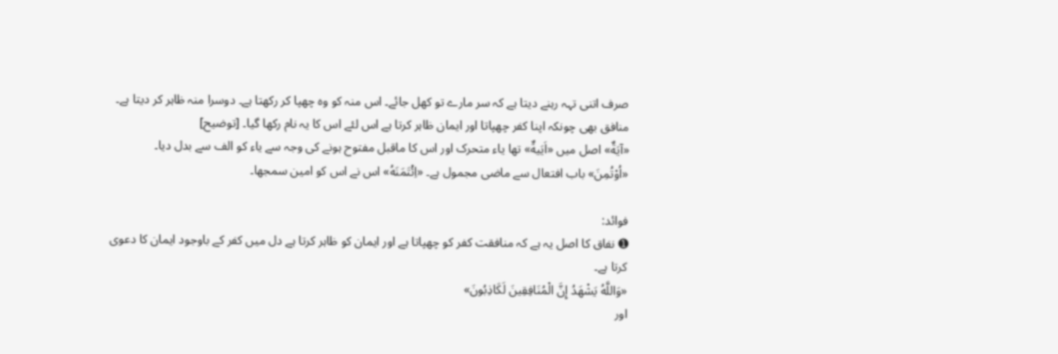صرف اتنی تہہ رہنے دیتا ہے کہ سر مارے تو کھل جائے۔ اس منہ کو وہ چھپا کر رکھتا ہے۔ دوسرا منہ ظاہر کر دیتا ہے۔ منافق بھی چونکہ اپنا کفر چھپاتا اور ایمان ظاہر کرتا ہے اس لئے اس کا یہ نام رکھا گیا۔ [توضيح]
«آيَةٌ» اصل میں «اَيَيةٌ» تھا یاء متحرک اور اس کا ماقبل مفتوح ہونے کی وجہ سے یاء کو الف سے بدل دیا۔
«اُوْتُمِنَ» باب افتعال سے ماضی مجمول ہے۔ «اِئْتَمَنَهُ» اس نے اس کو امین سمجھا۔

فوائد:
➊ نفاق کا اصل یہ ہے کہ منافقت کفر کو چھپاتا ہے اور ایمان کو ظاہر کرتا ہے دل میں کفر کے باوجود ایمان کا دعوی کرتا ہے۔
«وَاللَّهُ يَشْهَدُ إِنَّ الْمُنَافِقِينَ لَكَاذِبُونَ»
اور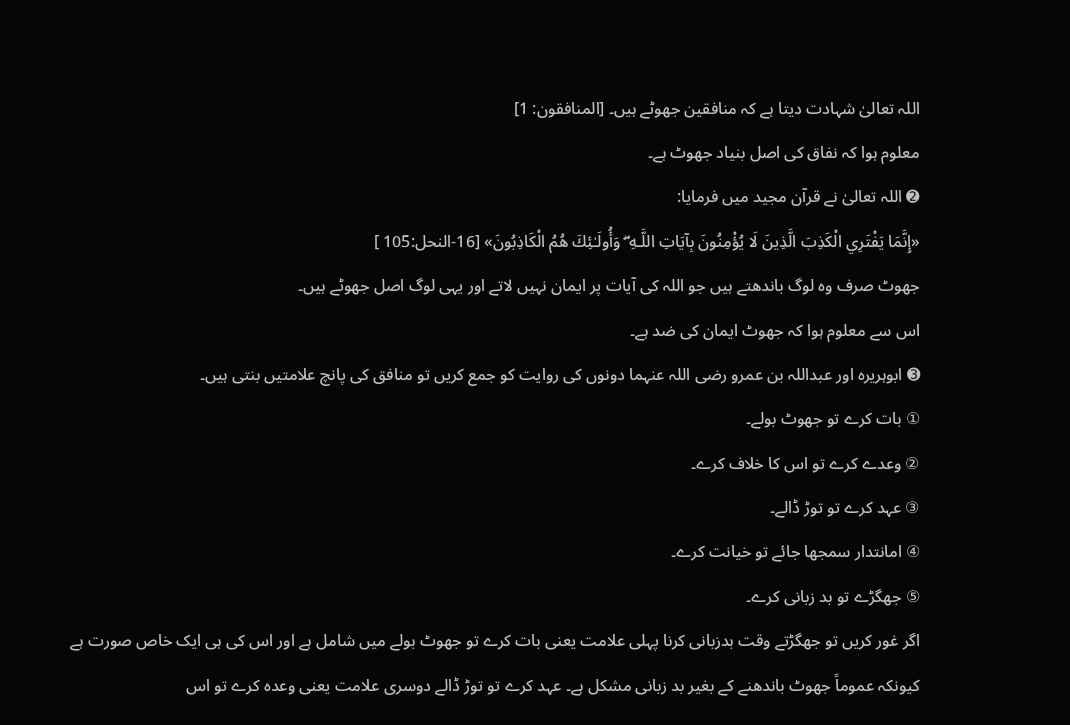اللہ تعالیٰ شہادت دیتا ہے کہ منافقین جھوٹے ہیں۔ [المنافقون: 1]
معلوم ہوا کہ نفاق کی اصل بنیاد جھوٹ ہے۔
➋ اللہ تعالیٰ نے قرآن مجید میں فرمایا:
«إِنَّمَا يَفْتَرِي الْكَذِبَ الَّذِينَ لَا يُؤْمِنُونَ بِآيَاتِ اللَّـهِ ۖ وَأُولَـٰئِكَ هُمُ الْكَاذِبُونَ» [16-النحل:105 ]
جھوٹ صرف وہ لوگ باندھتے ہیں جو اللہ کی آیات پر ایمان نہیں لاتے اور یہی لوگ اصل جھوٹے ہیں۔
اس سے معلوم ہوا کہ جھوٹ ایمان کی ضد ہے۔
➌ ابوہریرہ اور عبداللہ بن عمرو رضی اللہ عنہما دونوں کی روایت کو جمع کریں تو منافق کی پانچ علامتیں بنتی ہیں۔
① بات کرے تو جھوٹ بولے۔
② وعدے کرے تو اس کا خلاف کرے۔
③ عہد کرے تو توڑ ڈالے۔
④ امانتدار سمجھا جائے تو خیانت کرے۔
⑤ جھگڑے تو بد زبانی کرے۔
اگر غور کریں تو جھگڑتے وقت بدزبانی کرنا پہلی علامت یعنی بات کرے تو جھوٹ بولے میں شامل ہے اور اس کی ہی ایک خاص صورت ہے کیونکہ عموماً جھوٹ باندھنے کے بغیر بد زبانی مشکل ہے۔ عہد کرے تو توڑ ڈالے دوسری علامت یعنی وعدہ کرے تو اس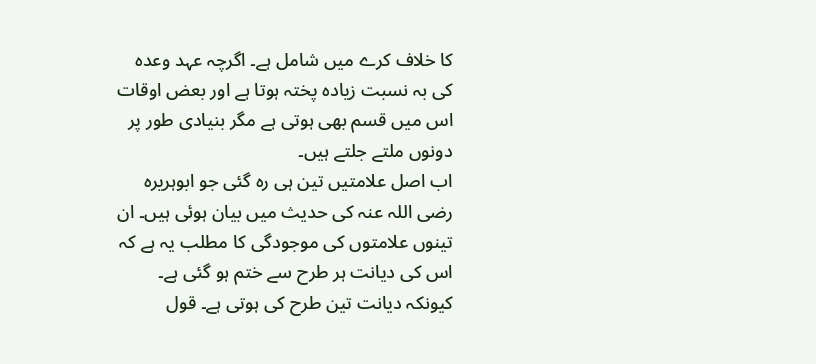کا خلاف کرے میں شامل ہے۔ اگرچہ عہد وعده کی بہ نسبت زیادہ پختہ ہوتا ہے اور بعض اوقات اس میں قسم بھی ہوتی ہے مگر بنیادی طور پر دونوں ملتے جلتے ہیں۔
اب اصل علامتیں تین ہی رہ گئی جو ابوہریرہ رضی اللہ عنہ کی حدیث میں بیان ہوئی ہیں۔ ان تینوں علامتوں کی موجودگی کا مطلب یہ ہے کہ اس کی دیانت ہر طرح سے ختم ہو گئی ہے۔ کیونکہ دیانت تین طرح کی ہوتی ہے۔ قول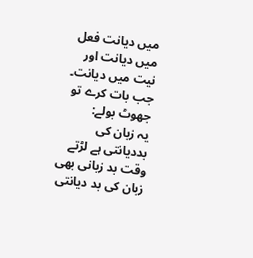میں دیانت فعل میں دیانت اور نیت میں دیانت۔
جب بات کرے تو جھوٹ بولے:
یہ زبان کی بددیانتی ہے لڑتے وقت بد زبانی بھی زبان کی بد دیانتی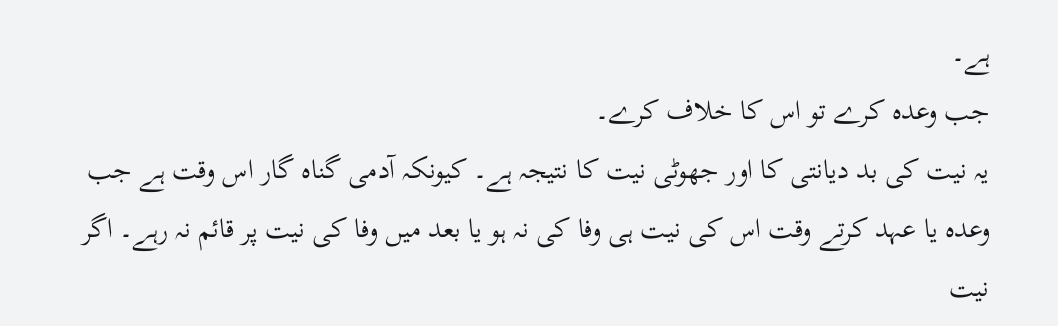ہے۔
جب وعدہ کرے تو اس کا خلاف کرے۔
یہ نیت کی بد دیانتی کا اور جھوٹی نیت کا نتیجہ ہے۔ کیونکہ آدمی گناہ گار اس وقت ہے جب وعده یا عہد کرتے وقت اس کی نیت ہی وفا کی نہ ہو یا بعد میں وفا کی نیت پر قائم نہ رہے۔ اگر نیت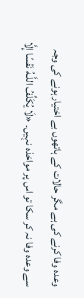وعدہ وفا کرنے کی ہے مگر حالات کے ہاتھوں بے اختیار ہونے کی وجہ سے وعدہ وفا نہ کر سکا تو اس پر مواخذہ نہیں۔ «لَا يُكَلِّفُ اللَّـهُ نَفْسًا إِلَّا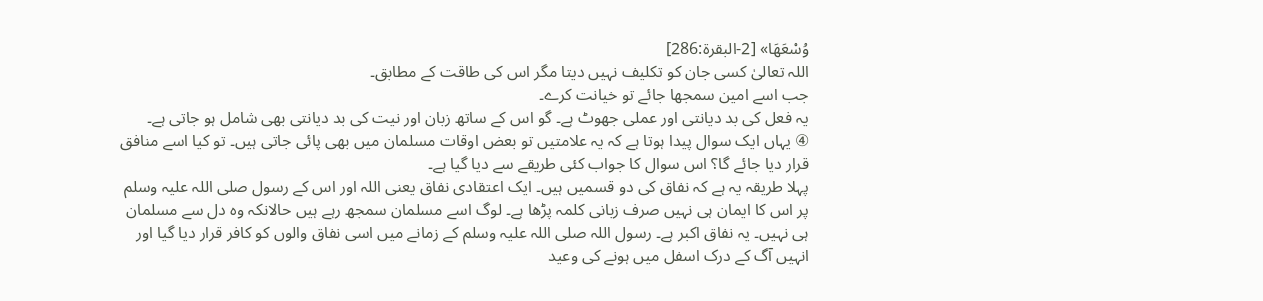وُسْعَهَا» [2-البقرة:286]
اللہ تعالیٰ کسی جان کو تکلیف نہیں دیتا مگر اس کی طاقت کے مطابق۔
جب اسے امین سمجھا جائے تو خیانت کرے۔
یہ فعل کی بد دیانتی اور عملی جھوٹ ہے۔ گو اس کے ساتھ زبان اور نیت کی بد دیانتی بھی شامل ہو جاتی ہے۔
④ یہاں ایک سوال پیدا ہوتا ہے کہ یہ علامتیں تو بعض اوقات مسلمان میں بھی پائی جاتی ہیں۔ تو کیا اسے منافق قرار دیا جائے گا؟ اس سوال کا جواب کئی طریقے سے دیا گیا ہے۔
پہلا طریقہ یہ ہے کہ نفاق کی دو قسمیں ہیں۔ ایک اعتقادی نفاق یعنی اللہ اور اس کے رسول صلی اللہ علیہ وسلم پر اس کا ایمان ہی نہیں صرف زبانی کلمہ پڑھا ہے۔ لوگ اسے مسلمان سمجھ رہے ہیں حالانکہ وہ دل سے مسلمان ہی نہیں۔ یہ نفاق اکبر ہے۔ رسول اللہ صلی اللہ علیہ وسلم کے زمانے میں اسی نفاق والوں کو کافر قرار دیا گیا اور انہیں آگ کے درک اسفل میں ہونے کی وعید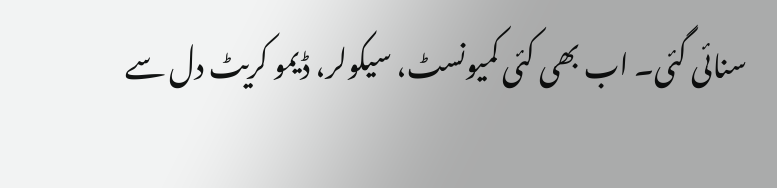سنائی گئی۔ اب بھی کئی کمیونسٹ، سیکولر، ڈیمو کریٹ دل سے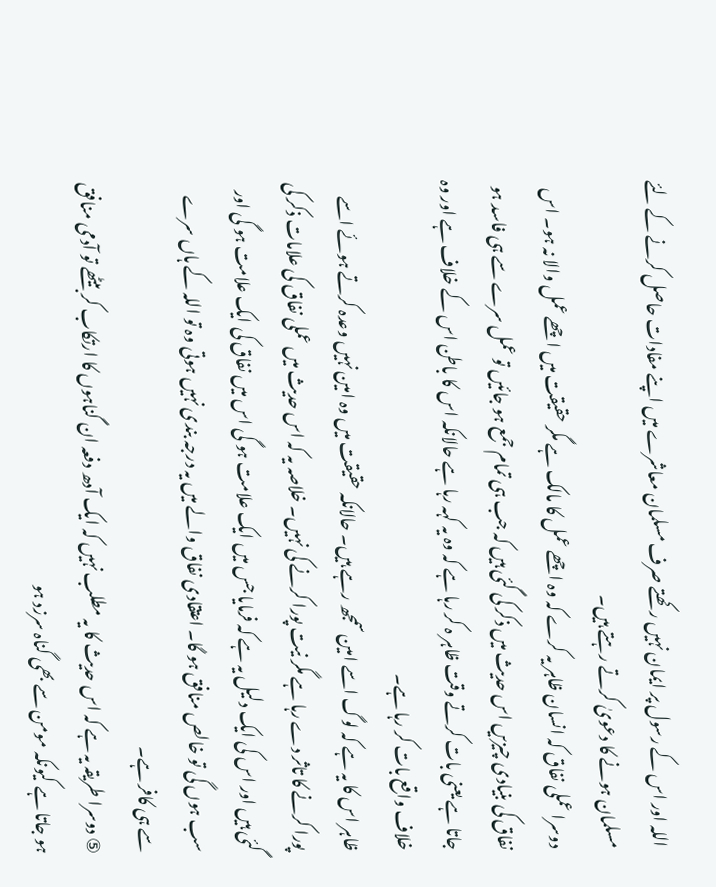اللہ اور اس کے رسول پر ایمان نہیں رکھتے صرف مسلمان معاشرے میں اپنے مفادات حاصل کرنے کے لئے مسلمان ہونے کا دعویٰ کرتے رہتے ہیں۔
دوسرا عملی نفاق کہ انسان ظاہر یہ کرے کہ وہ اچھے عمل کا مالک ہے مگر حقیقت میں اچھے عمل والا نہ ہو۔ اس نفاق کی بنیادی چیزیں اس حدیث میں ذکر کی گئی ہیں کہ جب ہی تمام جمع ہو جائیں تو عمل سرے سے ہی فاسد ہو جاتا ہے یعنی بات کرتے وقت ظاہر ہ کر رہا ہے کہ وہ یہ کہہ رہا ہے حالانکہ اس کا باطن اس کے خلاف ہے اور وہ خلاف واقع بات کر رہا ہے۔
ظاہر اس کا یہ ہے کہ لوگ اسے امین سمجھ رہے ہیں۔ حالانکہ حقیقت میں وہ امین نہیں وعدہ کرتے ہوئے اسے پورا کرنے کا تاثر دے رہا ہے مگر نیت پورا کرنے کی نہیں۔ خلاصہ یہ کہ اس حدیث میں عملی نفاق کی علامات ذکر کی گئی ہیں اور اس کی ایک دلیل یہ ہے کہ فرمایا جس میں ایک علامت ہو گی اس میں نفاق کی ایک علامت ہو گی اور سب ہوں گی تو خالص منافق ہو گا۔ اعتقادی نفاق والے میں یہ درجہ بندی نہیں ہوتی وہ تو اللہ کے ہاں سرے سے ہی کافر ہے۔
⑤ دوسرا طریقہ یہ ہے کہ اس حدیث کا یہ مطلب نہیں کہ ایک آدھ دفعہ ان گناہوں کا ارتکاب کر بیٹھے تو آدمی منافق ہو جاتا ہے کیونکہ مومن سے بھی گناہ سرزد ہو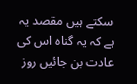سکتے ہیں مقصد یہ ہے کہ یہ گناہ اس کی عادت بن جائیں روز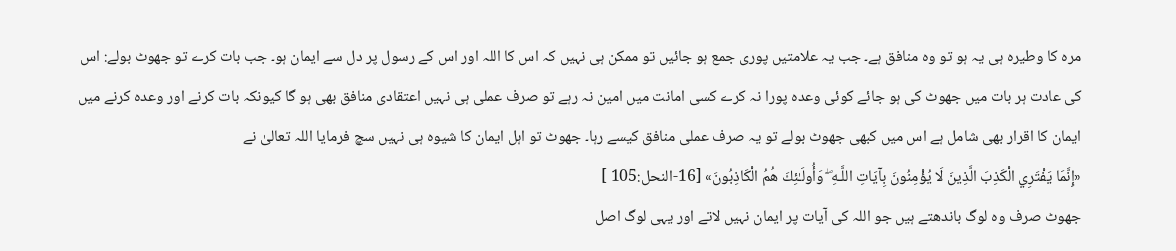مرہ کا وطیرہ ہی یہ ہو تو وہ منافق ہے۔ جب یہ علامتیں پوری جمع ہو جائیں تو ممکن ہی نہیں کہ اس کا اللہ اور اس کے رسول پر دل سے ایمان ہو۔ جب بات کرے تو جھوٹ بولے: اس کی عادت ہر بات میں جھوٹ کی ہو جائے کوئی وعدہ پورا نہ کرے کسی امانت میں امین نہ رہے تو صرف عملی ہی نہیں اعتقادی منافق بھی ہو گا کیونکہ بات کرنے اور وعدہ کرنے میں ایمان کا اقرار بھی شامل ہے اس میں کبھی جھوٹ بولے تو یہ صرف عملی منافق کیسے رہا۔ جھوٹ تو اہل ایمان کا شیوہ ہی نہیں سچ فرمایا اللہ تعالیٰ نے
«إِنَّمَا يَفْتَرِي الْكَذِبَ الَّذِينَ لَا يُؤْمِنُونَ بِآيَاتِ اللَّـهِ ۖ وَأُولَـٰئِكَ هُمُ الْكَاذِبُونَ» [16-النحل:105 ]
جھوٹ صرف وہ لوگ باندھتے ہیں جو اللہ کی آیات پر ایمان نہیں لاتے اور یہی لوگ اصل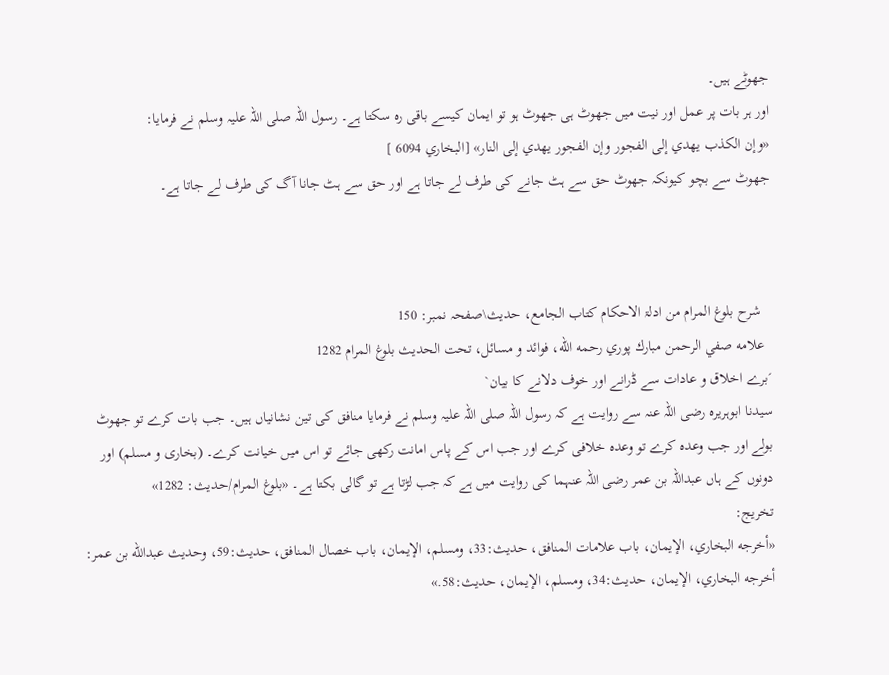جھوٹے ہیں۔
اور ہر بات پر عمل اور نیت میں جھوٹ ہی جھوٹ ہو تو ایمان کیسے باقی رہ سکتا ہے۔ رسول اللہ صلی اللہ علیہ وسلم نے فرمایا:
«وإن الكذب يهدي إلى الفجور وإن الفجور يهدي إلى النار» [البخاري 6094 ]
جھوٹ سے بچو کیونکہ جھوٹ حق سے ہٹ جانے کی طرف لے جاتا ہے اور حق سے ہٹ جانا آگ کی طرف لے جاتا ہے۔



   شرح بلوغ المرام من ادلۃ الاحکام کتاب الجامع، حدیث\صفحہ نمبر: 150
  علامه صفي الرحمن مبارك پوري رحمه الله، فوائد و مسائل، تحت الحديث بلوغ المرام 1282
´برے اخلاق و عادات سے ڈرانے اور خوف دلانے کا بیان`
سیدنا ابوہریرہ رضی اللہ عنہ سے روایت ہے کہ رسول اللہ صلی اللہ علیہ وسلم نے فرمایا منافق کی تین نشانیاں ہیں۔ جب بات کرے تو جھوٹ بولے اور جب وعدہ کرے تو وعدہ خلافی کرے اور جب اس کے پاس امانت رکھی جائے تو اس میں خیانت کرے۔ (بخاری و مسلم) اور دونوں کے ہاں عبداللہ بن عمر رضی اللہ عنہما کی روایت میں ہے کہ جب لڑتا ہے تو گالی بکتا ہے۔ «بلوغ المرام/حدیث: 1282»
تخریج:
«أخرجه البخاري، الإيمان، باب علامات المنافق، حديث:33، ومسلم، الإيمان، باب خصال المنافق، حديث:59، وحديث عبدالله بن عمر: أخرجه البخاري، الإيمان، حديث:34، ومسلم، الإيمان، حديث:58.»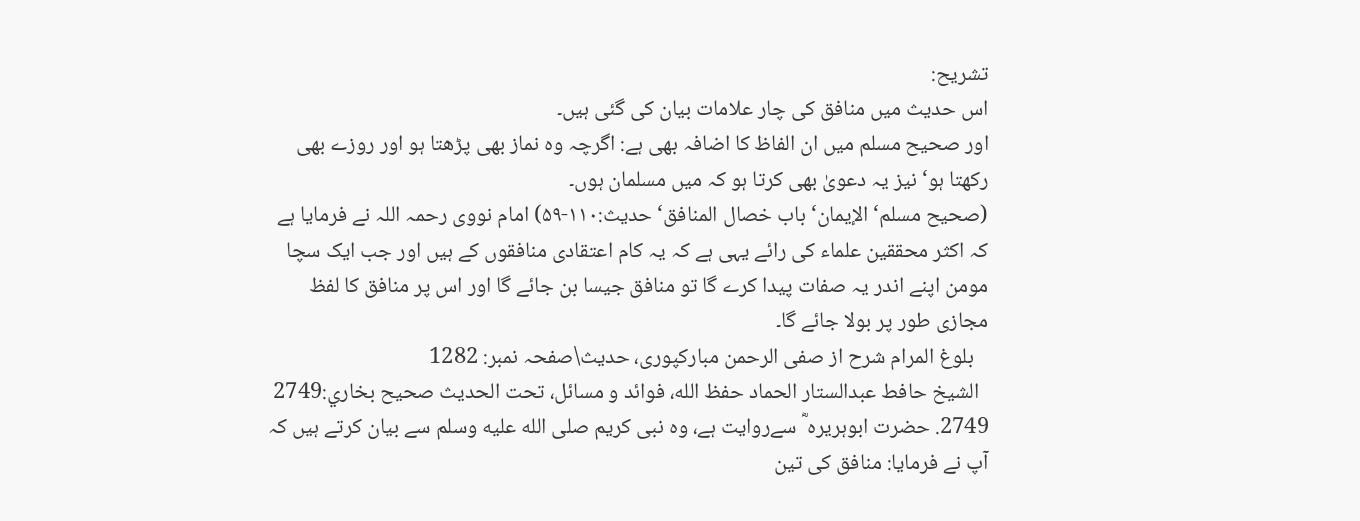تشریح:
اس حدیث میں منافق کی چار علامات بیان کی گئی ہیں۔
اور صحیح مسلم میں ان الفاظ کا اضافہ بھی ہے: اگرچہ وہ نماز بھی پڑھتا ہو اور روزے بھی رکھتا ہو‘ نیز یہ دعویٰ بھی کرتا ہو کہ میں مسلمان ہوں۔
(صحیح مسلم‘ الإیمان‘ باب خصال المنافق‘ حدیث:۱۱۰-۵۹) امام نووی رحمہ اللہ نے فرمایا ہے کہ اکثر محققین علماء کی رائے یہی ہے کہ یہ کام اعتقادی منافقوں کے ہیں اور جب ایک سچا مومن اپنے اندر یہ صفات پیدا کرے گا تو منافق جیسا بن جائے گا اور اس پر منافق کا لفظ مجازی طور پر بولا جائے گا۔
   بلوغ المرام شرح از صفی الرحمن مبارکپوری، حدیث\صفحہ نمبر: 1282
  الشيخ حافط عبدالستار الحماد حفظ الله، فوائد و مسائل، تحت الحديث صحيح بخاري:2749
2749. حضرت ابوہریرہ ؓ سےروایت ہے، وہ نبی کریم صلى الله عليه وسلم سے بیان کرتے ہیں کہ آپ نے فرمایا: منافق کی تین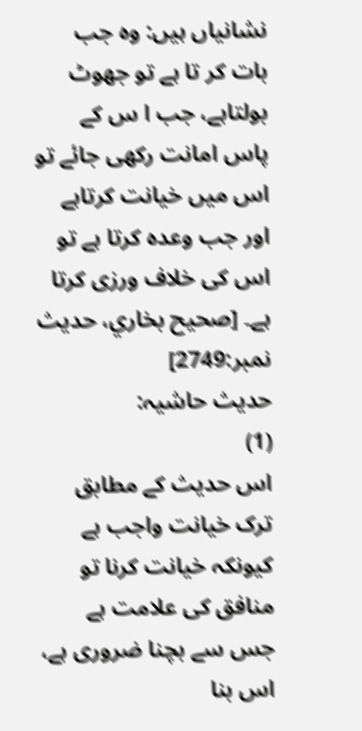نشانیاں ہیں: وہ جب بات کر تا ہے تو جھوٹ بولتاہے، جب ا س کے پاس امانت رکھی جائے تو اس میں خیانت کرتاہے اور جب وعدہ کرتا ہے تو اس کی خلاف ورزی کرتا ہے۔ [صحيح بخاري، حديث نمبر:2749]
حدیث حاشیہ:
(1)
اس حدیث کے مطابق ترک خیانت واجب ہے کیونکہ خیانت کرنا تو منافق کی علامت ہے جس سے بچنا ضروری ہے، اس بنا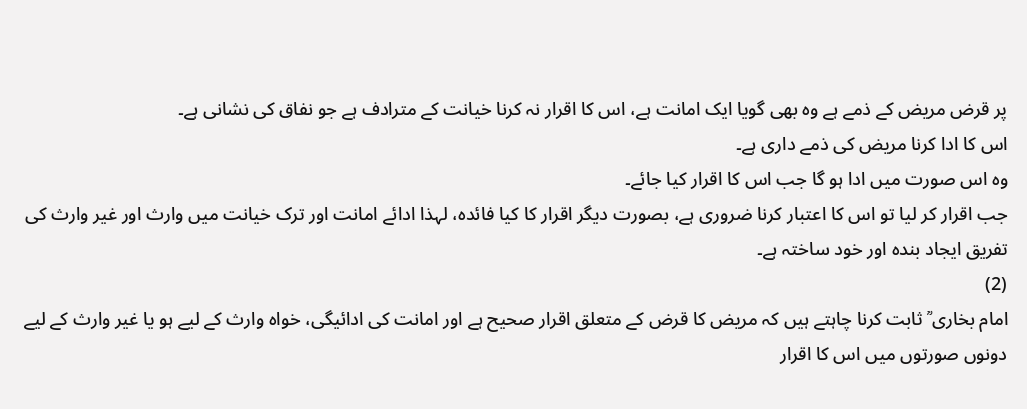پر قرض مریض کے ذمے ہے وہ بھی گویا ایک امانت ہے، اس کا اقرار نہ کرنا خیانت کے مترادف ہے جو نفاق کی نشانی ہے۔
اس کا ادا کرنا مریض کی ذمے داری ہے۔
وہ اس صورت میں ادا ہو گا جب اس کا اقرار کیا جائے۔
جب اقرار کر لیا تو اس کا اعتبار کرنا ضروری ہے، بصورت دیگر اقرار کا کیا فائدہ، لہذا ادائے امانت اور ترک خیانت میں وارث اور غیر وارث کی تفریق ایجاد بندہ اور خود ساختہ ہے۔
(2)
امام بخاری ؒ ثابت کرنا چاہتے ہیں کہ مریض کا قرض کے متعلق اقرار صحیح ہے اور امانت کی ادائیگی، خواہ وارث کے لیے ہو یا غیر وارث کے لیے دونوں صورتوں میں اس کا اقرار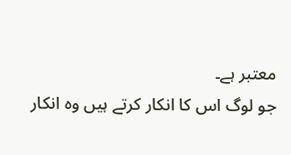معتبر ہے۔
جو لوگ اس کا انکار کرتے ہیں وہ انکار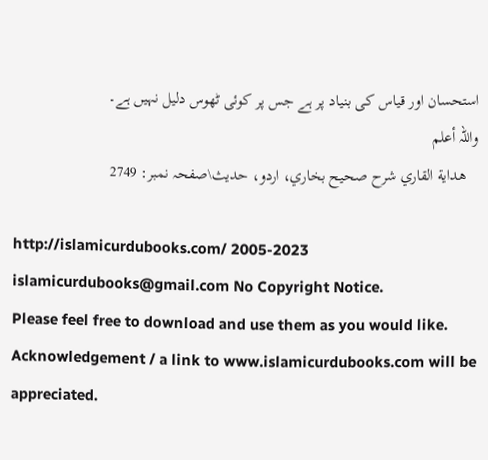استحسان اور قیاس کی بنیاد پر ہے جس پر کوئی ٹھوس دلیل نہیں ہے۔
واللہ أعلم
   هداية القاري شرح صحيح بخاري، اردو، حدیث\صفحہ نمبر: 2749

http://islamicurdubooks.com/ 2005-2023 islamicurdubooks@gmail.com No Copyright Notice.
Please feel free to download and use them as you would like.
Acknowledgement / a link to www.islamicurdubooks.com will be appreciated.